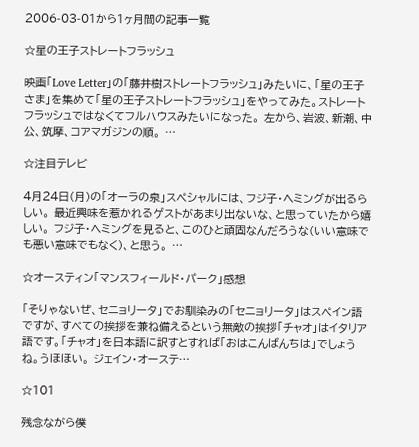2006-03-01から1ヶ月間の記事一覧

☆星の王子ストレートフラッシュ

映画「Love Letter」の「藤井樹ストレートフラッシュ」みたいに、「星の王子さま」を集めて「星の王子ストレートフラッシュ」をやってみた。ストレートフラッシュではなくてフルハウスみたいになった。 左から、岩波、新潮、中公、筑摩、コアマガジンの順。 …

☆注目テレビ

4月24日(月)の「オーラの泉」スペシャルには、フジ子・ヘミングが出るらしい。 最近興味を惹かれるゲストがあまり出ないな、と思っていたから嬉しい。 フジ子・ヘミングを見ると、このひと頑固なんだろうな(いい意味でも悪い意味でもなく)、と思う。 …

☆オースティン「マンスフィールド・パーク」感想

「そりゃないぜ、セニョリータ」でお馴染みの「セニョリータ」はスペイン語ですが、すべての挨拶を兼ね備えるという無敵の挨拶「チャオ」はイタリア語です。「チャオ」を日本語に訳すとすれば「おはこんばんちは」でしょうね。うほほい。 ジェイン・オーステ…

☆101

残念ながら僕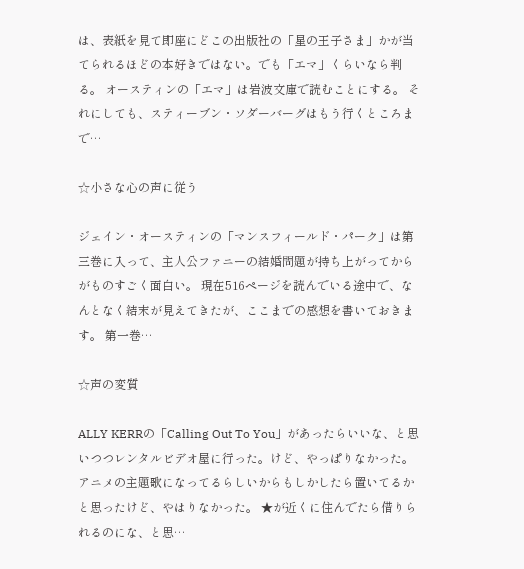は、表紙を見て即座にどこの出版社の「星の王子さま」かが当てられるほどの本好きではない。でも「エマ」くらいなら判る。 オースティンの「エマ」は岩波文庫で読むことにする。 それにしても、スティーブン・ソダーバーグはもう行くところまで…

☆小さな心の声に従う

ジェイン・オースティンの「マンスフィールド・パーク」は第三巻に入って、主人公ファニーの結婚問題が持ち上がってからがものすごく面白い。 現在516ページを読んでいる途中で、なんとなく結末が見えてきたが、ここまでの感想を書いておきます。 第一巻…

☆声の変質

ALLY KERRの「Calling Out To You」があったらいいな、と思いつつレンタルビデオ屋に行った。けど、やっぱりなかった。アニメの主題歌になってるらしいからもしかしたら置いてるかと思ったけど、やはりなかった。 ★が近くに住んでたら借りられるのにな、と思…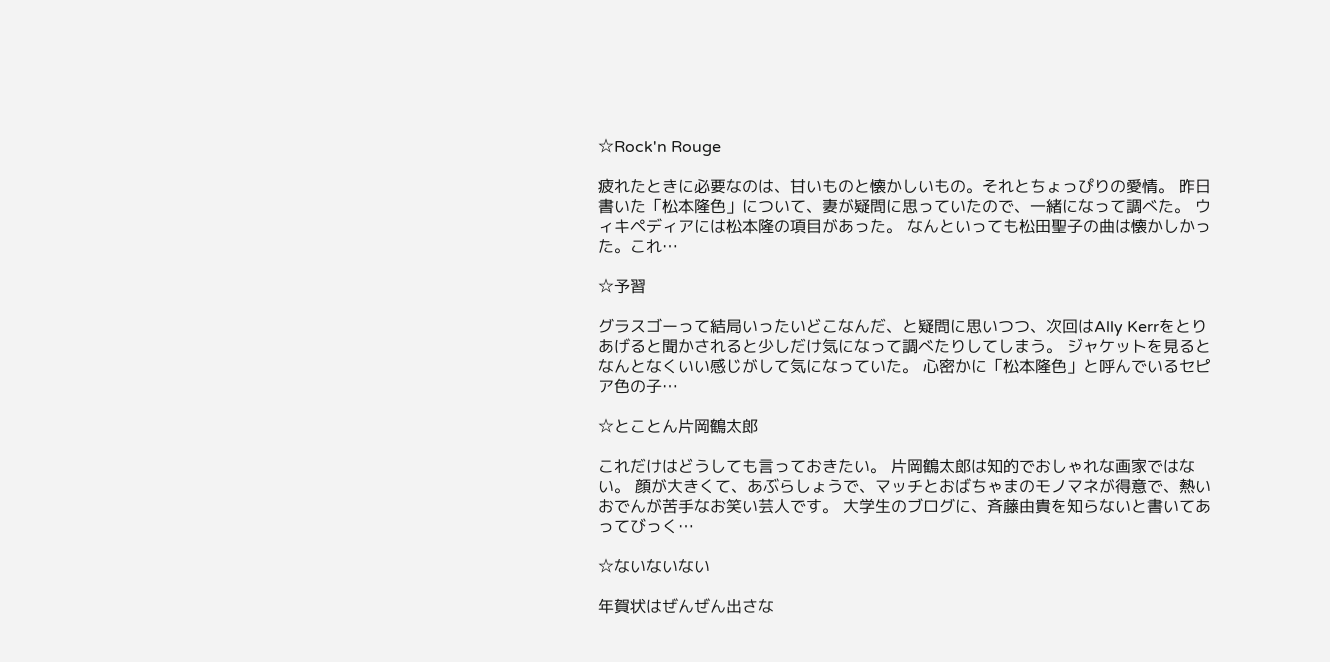☆Rock'n Rouge

疲れたときに必要なのは、甘いものと懐かしいもの。それとちょっぴりの愛情。 昨日書いた「松本隆色」について、妻が疑問に思っていたので、一緒になって調べた。 ウィキペディアには松本隆の項目があった。 なんといっても松田聖子の曲は懐かしかった。これ…

☆予習

グラスゴーって結局いったいどこなんだ、と疑問に思いつつ、次回はAlly Kerrをとりあげると聞かされると少しだけ気になって調べたりしてしまう。 ジャケットを見るとなんとなくいい感じがして気になっていた。 心密かに「松本隆色」と呼んでいるセピア色の子…

☆とことん片岡鶴太郎

これだけはどうしても言っておきたい。 片岡鶴太郎は知的でおしゃれな画家ではない。 顔が大きくて、あぶらしょうで、マッチとおばちゃまのモノマネが得意で、熱いおでんが苦手なお笑い芸人です。 大学生のブログに、斉藤由貴を知らないと書いてあってびっく…

☆ないないない

年賀状はぜんぜん出さな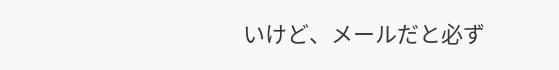いけど、メールだと必ず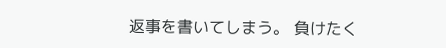返事を書いてしまう。 負けたく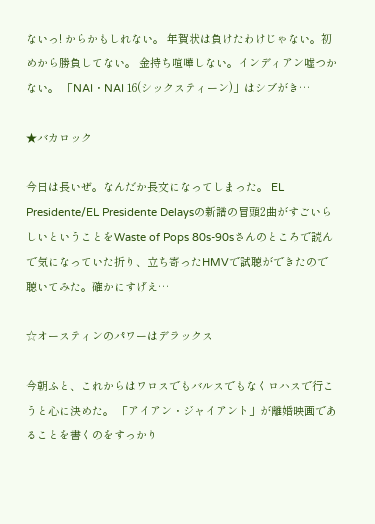ないっ! からかもしれない。 年賀状は負けたわけじゃない。初めから勝負してない。 金持ち喧嘩しない。インディアン嘘つかない。 「NAI・NAI 16(シックスティーン)」はシブがき…

★バカロック

今日は長いぜ。なんだか長文になってしまった。 EL Presidente/EL Presidente Delaysの新譜の冒頭2曲がすごいらしいということをWaste of Pops 80s-90sさんのところで読んで気になっていた折り、立ち寄ったHMVで試聴ができたので聴いてみた。確かにすげえ…

☆オースティンのパワーはデラックス

今朝ふと、これからはワロスでもバルスでもなくロハスで行こうと心に決めた。 「アイアン・ジャイアント」が離婚映画であることを書くのをすっかり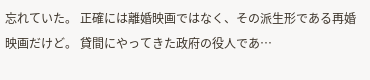忘れていた。 正確には離婚映画ではなく、その派生形である再婚映画だけど。 貸間にやってきた政府の役人であ…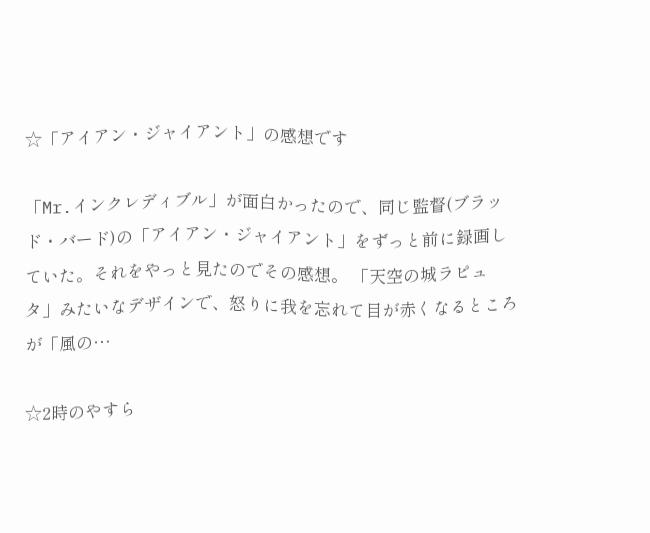☆「アイアン・ジャイアント」の感想です

「Mr.インクレディブル」が面白かったので、同じ監督(ブラッド・バード)の「アイアン・ジャイアント」をずっと前に録画していた。それをやっと見たのでその感想。 「天空の城ラピュタ」みたいなデザインで、怒りに我を忘れて目が赤くなるところが「風の…

☆2時のやすら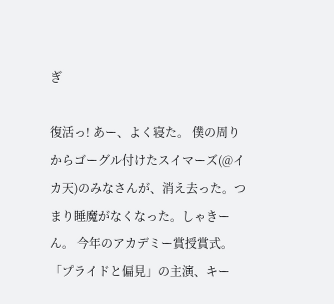ぎ

復活っ! あー、よく寝た。 僕の周りからゴーグル付けたスイマーズ(@イカ天)のみなさんが、消え去った。つまり睡魔がなくなった。しゃきーん。 今年のアカデミー賞授賞式。 「プライドと偏見」の主演、キー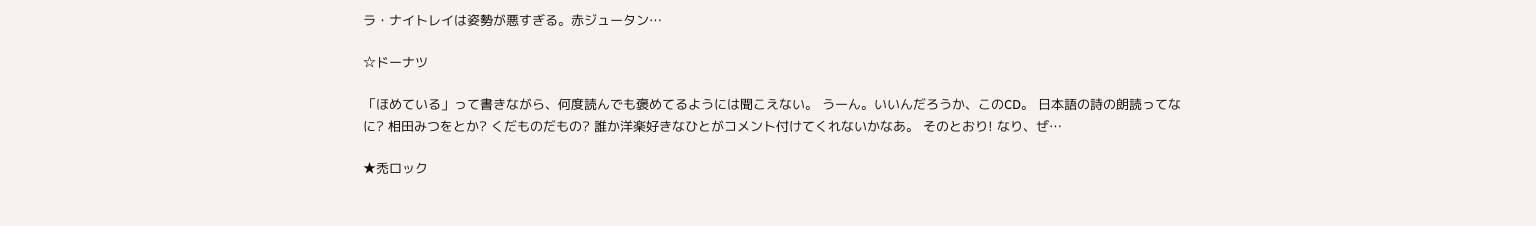ラ・ナイトレイは姿勢が悪すぎる。赤ジュータン…

☆ドーナツ

「ほめている」って書きながら、何度読んでも褒めてるようには聞こえない。 うーん。いいんだろうか、このCD。 日本語の詩の朗読ってなに? 相田みつをとか? くだものだもの? 誰か洋楽好きなひとがコメント付けてくれないかなあ。 そのとおり! なり、ぜ…

★禿ロック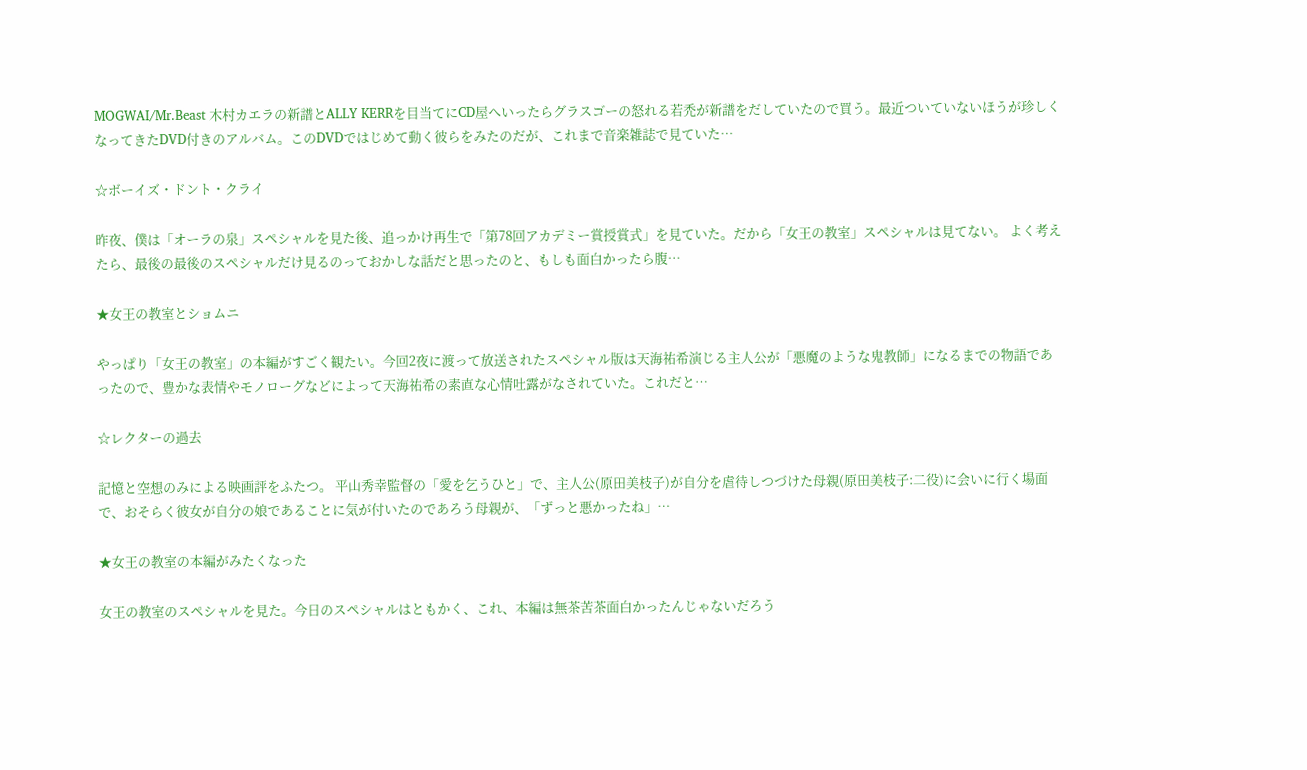MOGWAI/Mr.Beast 木村カエラの新譜とALLY KERRを目当てにCD屋へいったらグラスゴーの怒れる若禿が新譜をだしていたので買う。最近ついていないほうが珍しくなってきたDVD付きのアルバム。このDVDではじめて動く彼らをみたのだが、これまで音楽雑誌で見ていた…

☆ボーイズ・ドント・クライ

昨夜、僕は「オーラの泉」スペシャルを見た後、追っかけ再生で「第78回アカデミー賞授賞式」を見ていた。だから「女王の教室」スペシャルは見てない。 よく考えたら、最後の最後のスペシャルだけ見るのっておかしな話だと思ったのと、もしも面白かったら腹…

★女王の教室とショムニ

やっぱり「女王の教室」の本編がすごく観たい。今回2夜に渡って放送されたスペシャル版は天海祐希演じる主人公が「悪魔のような鬼教師」になるまでの物語であったので、豊かな表情やモノローグなどによって天海祐希の素直な心情吐露がなされていた。これだと…

☆レクターの過去

記憶と空想のみによる映画評をふたつ。 平山秀幸監督の「愛を乞うひと」で、主人公(原田美枝子)が自分を虐待しつづけた母親(原田美枝子:二役)に会いに行く場面で、おそらく彼女が自分の娘であることに気が付いたのであろう母親が、「ずっと悪かったね」…

★女王の教室の本編がみたくなった

女王の教室のスペシャルを見た。今日のスペシャルはともかく、これ、本編は無茶苦茶面白かったんじゃないだろう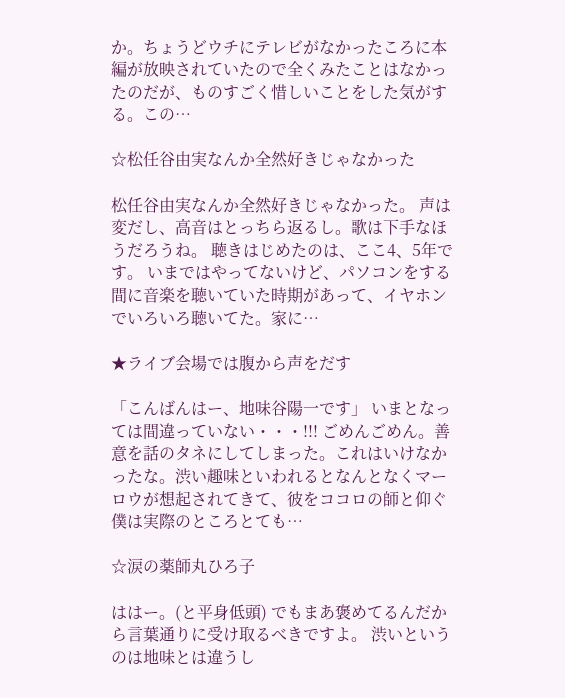か。ちょうどウチにテレビがなかったころに本編が放映されていたので全くみたことはなかったのだが、ものすごく惜しいことをした気がする。この…

☆松任谷由実なんか全然好きじゃなかった

松任谷由実なんか全然好きじゃなかった。 声は変だし、高音はとっちら返るし。歌は下手なほうだろうね。 聴きはじめたのは、ここ4、5年です。 いまではやってないけど、パソコンをする間に音楽を聴いていた時期があって、イヤホンでいろいろ聴いてた。家に…

★ライブ会場では腹から声をだす

「こんばんはー、地味谷陽一です」 いまとなっては間違っていない・・・!!! ごめんごめん。善意を話のタネにしてしまった。これはいけなかったな。渋い趣味といわれるとなんとなくマーロウが想起されてきて、彼をココロの師と仰ぐ僕は実際のところとても…

☆涙の薬師丸ひろ子

ははー。(と平身低頭) でもまあ褒めてるんだから言葉通りに受け取るべきですよ。 渋いというのは地味とは違うし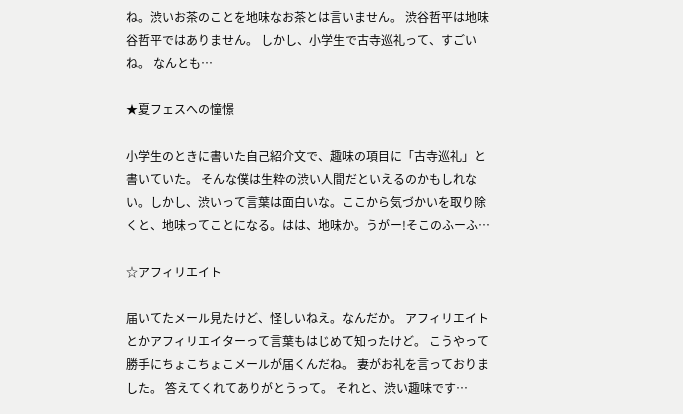ね。渋いお茶のことを地味なお茶とは言いません。 渋谷哲平は地味谷哲平ではありません。 しかし、小学生で古寺巡礼って、すごいね。 なんとも…

★夏フェスへの憧憬

小学生のときに書いた自己紹介文で、趣味の項目に「古寺巡礼」と書いていた。 そんな僕は生粋の渋い人間だといえるのかもしれない。しかし、渋いって言葉は面白いな。ここから気づかいを取り除くと、地味ってことになる。はは、地味か。うがー!そこのふーふ…

☆アフィリエイト

届いてたメール見たけど、怪しいねえ。なんだか。 アフィリエイトとかアフィリエイターって言葉もはじめて知ったけど。 こうやって勝手にちょこちょこメールが届くんだね。 妻がお礼を言っておりました。 答えてくれてありがとうって。 それと、渋い趣味です…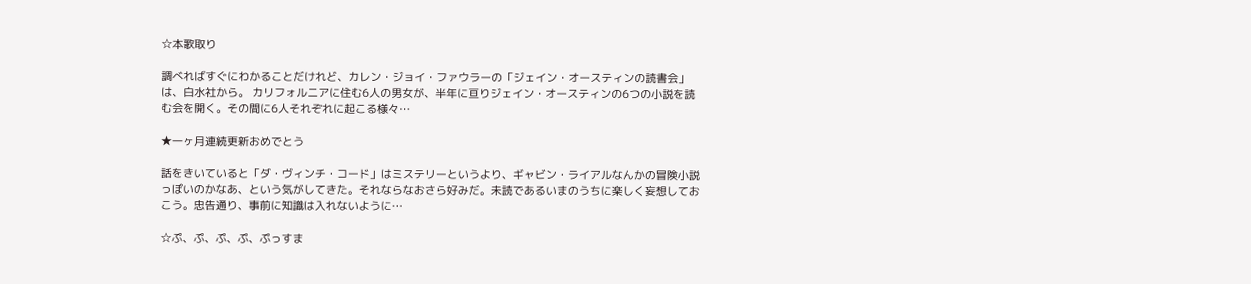☆本歌取り

調べればすぐにわかることだけれど、カレン・ジョイ・ファウラーの「ジェイン・オースティンの読書会」は、白水社から。 カリフォルニアに住む6人の男女が、半年に亘りジェイン・オースティンの6つの小説を読む会を開く。その間に6人それぞれに起こる様々…

★一ヶ月連続更新おめでとう

話をきいていると「ダ・ヴィンチ・コード」はミステリーというより、ギャビン・ライアルなんかの冒険小説っぽいのかなあ、という気がしてきた。それならなおさら好みだ。未読であるいまのうちに楽しく妄想しておこう。忠告通り、事前に知識は入れないように…

☆ぷ、ぷ、ぷ、ぷ、ぷっすま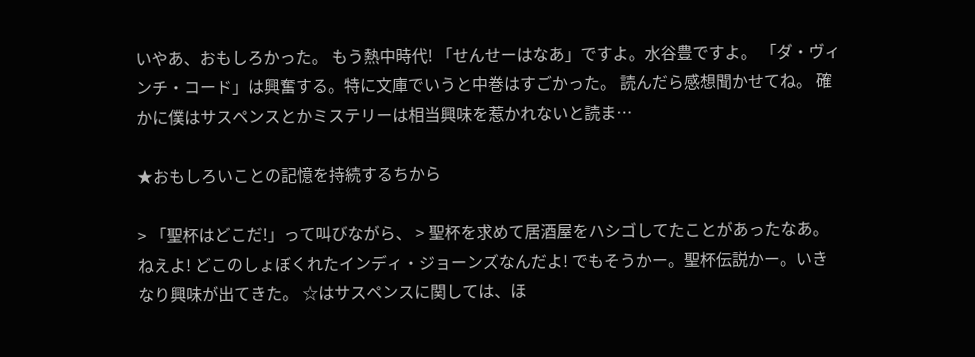いやあ、おもしろかった。 もう熱中時代! 「せんせーはなあ」ですよ。水谷豊ですよ。 「ダ・ヴィンチ・コード」は興奮する。特に文庫でいうと中巻はすごかった。 読んだら感想聞かせてね。 確かに僕はサスペンスとかミステリーは相当興味を惹かれないと読ま…

★おもしろいことの記憶を持続するちから

> 「聖杯はどこだ!」って叫びながら、 > 聖杯を求めて居酒屋をハシゴしてたことがあったなあ。 ねえよ! どこのしょぼくれたインディ・ジョーンズなんだよ! でもそうかー。聖杯伝説かー。いきなり興味が出てきた。 ☆はサスペンスに関しては、ほ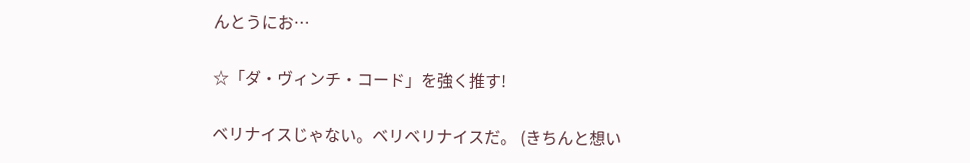んとうにお…

☆「ダ・ヴィンチ・コード」を強く推す!

ベリナイスじゃない。ベリベリナイスだ。 (きちんと想い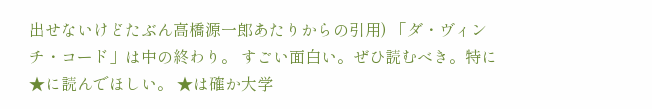出せないけどたぶん高橋源一郎あたりからの引用) 「ダ・ヴィンチ・コード」は中の終わり。 すごい面白い。ぜひ読むべき。特に★に読んでほしい。 ★は確か大学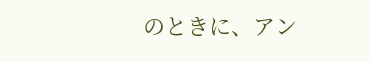のときに、アン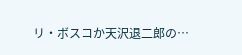リ・ボスコか天沢退二郎の…